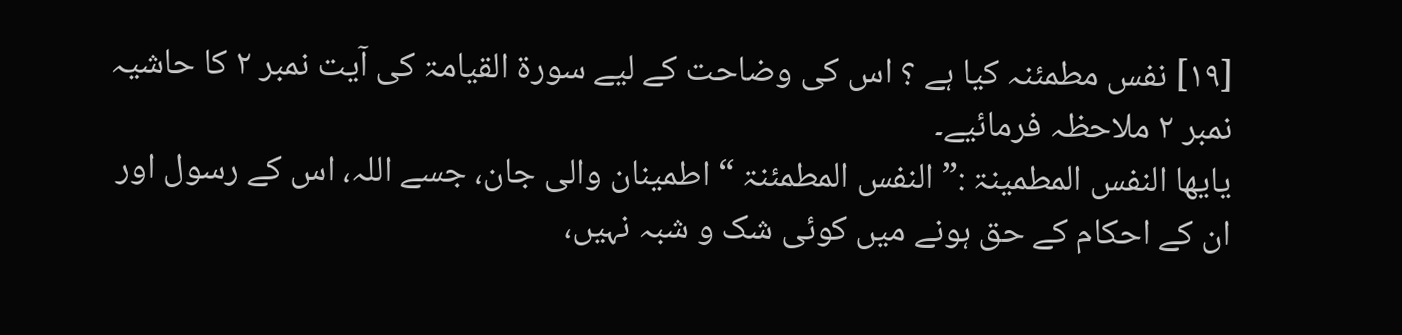[١٩] نفس مطمئنہ کیا ہے ؟ اس کی وضاحت کے لیے سورة القیامۃ کی آیت نمبر ٢ کا حاشیہ نمبر ٢ ملاحظہ فرمائیے۔
یایھا النفس المطمینۃ :” النفس المطمئنۃ “ اطمینان والی جان، جسے اللہ، اس کے رسول اور ان کے احکام کے حق ہونے میں کوئی شک و شبہ نہیں،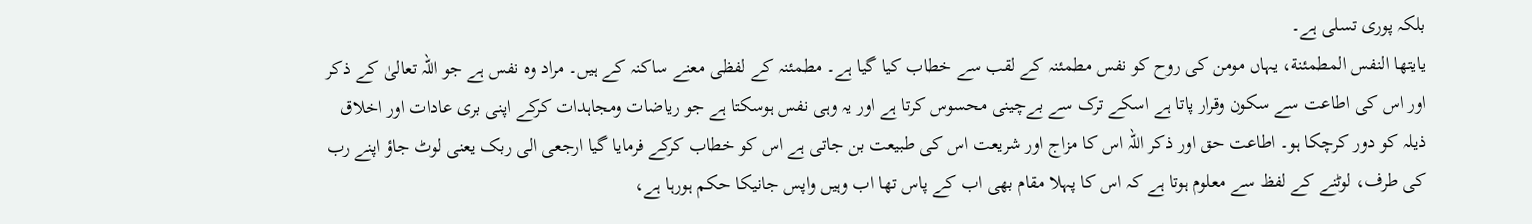بلکہ پوری تسلی ہے۔
یایتھا النفس المطمئنة، یہاں مومن کی روح کو نفس مطمئنہ کے لقب سے خطاب کیا گیا ہے۔ مطمئنہ کے لفظی معنے ساکنہ کے ہیں۔ مراد وہ نفس ہے جو اللہ تعالیٰ کے ذکر اور اس کی اطاعت سے سکون وقرار پاتا ہے اسکے ترک سے بےچینی محسوس کرتا ہے اور یہ وہی نفس ہوسکتا ہے جو ریاضات ومجاہدات کرکے اپنی بری عادات اور اخلاق ذیلہ کو دور کرچکا ہو۔ اطاعت حق اور ذکر اللہ اس کا مزاج اور شریعت اس کی طبیعت بن جاتی ہے اس کو خطاب کرکے فرمایا گیا ارجعی الی ربک یعنی لوٹ جاؤ اپنے رب کی طرف، لوٹنے کے لفظ سے معلوم ہوتا ہے کہ اس کا پہلا مقام بھی اب کے پاس تھا اب وہیں واپس جانیکا حکم ہورہا ہے،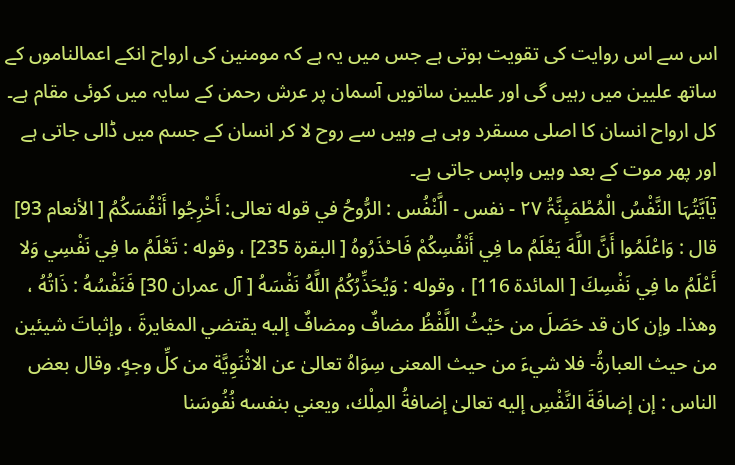اس سے اس روایت کی تقویت ہوتی ہے جس میں یہ ہے کہ مومنین کی ارواح انکے اعمالناموں کے ساتھ علیین میں رہیں گی اور علیین ساتویں آسمان پر عرش رحمن کے سایہ میں کوئی مقام ہے۔ کل ارواح انسان کا اصلی مسقرد وہی ہے وہیں سے روح لا کر انسان کے جسم میں ڈالی جاتی ہے اور پھر موت کے بعد وہیں واپس جاتی ہے۔
يٰٓاَيَّتُہَا النَّفْسُ الْمُطْمَىِٕنَّۃُ ٢٧ - نفس - الَّنْفُس : الرُّوحُ في قوله تعالی: أَخْرِجُوا أَنْفُسَكُمُ [ الأنعام 93] قال : وَاعْلَمُوا أَنَّ اللَّهَ يَعْلَمُ ما فِي أَنْفُسِكُمْ فَاحْذَرُوهُ [ البقرة 235] ، وقوله : تَعْلَمُ ما فِي نَفْسِي وَلا أَعْلَمُ ما فِي نَفْسِكَ [ المائدة 116] ، وقوله : وَيُحَذِّرُكُمُ اللَّهُ نَفْسَهُ [ آل عمران 30] فَنَفْسُهُ : ذَاتُهُ ، وهذا۔ وإن کان قد حَصَلَ من حَيْثُ اللَّفْظُ مضافٌ ومضافٌ إليه يقتضي المغایرةَ ، وإثباتَ شيئين من حيث العبارةُ- فلا شيءَ من حيث المعنی سِوَاهُ تعالیٰ عن الاثْنَوِيَّة من کلِّ وجهٍ. وقال بعض الناس : إن إضافَةَ النَّفْسِ إليه تعالیٰ إضافةُ المِلْك، ويعني بنفسه نُفُوسَنا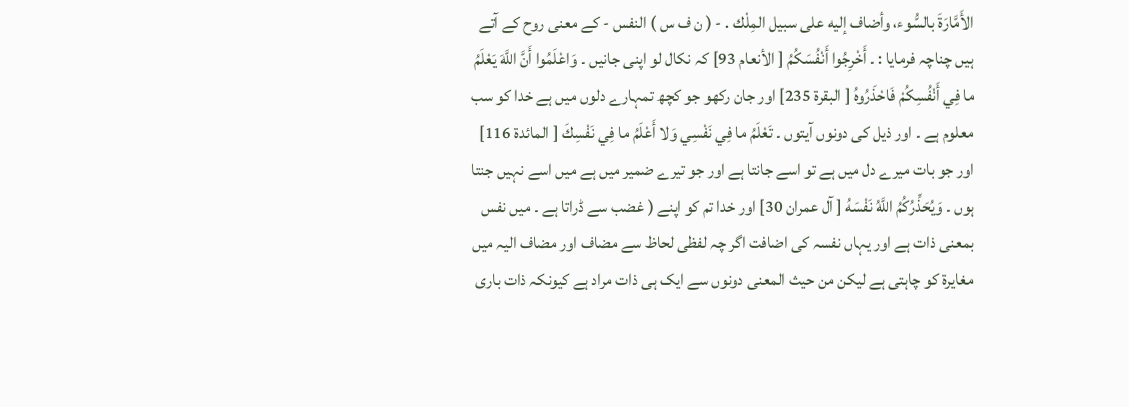الأَمَّارَةَ بالسُّوء، وأضاف إليه علی سبیل المِلْك . - ( ن ف س ) النفس - کے معنی روح کے آتے ہیں چناچہ فرمایا : ۔ أَخْرِجُوا أَنْفُسَكُمُ [ الأنعام 93] کہ نکال لو اپنی جانیں ۔ وَاعْلَمُوا أَنَّ اللَّهَ يَعْلَمُ ما فِي أَنْفُسِكُمْ فَاحْذَرُوهُ [ البقرة 235] اور جان رکھو جو کچھ تمہارے دلوں میں ہے خدا کو سب معلوم ہے ۔ اور ذیل کی دونوں آیتوں ۔ تَعْلَمُ ما فِي نَفْسِي وَلا أَعْلَمُ ما فِي نَفْسِكَ [ المائدة 116] اور جو بات میرے دل میں ہے تو اسے جانتا ہے اور جو تیرے ضمیر میں ہے میں اسے نہیں جنتا ہوں ۔ وَيُحَذِّرُكُمُ اللَّهُ نَفْسَهُ [ آل عمران 30] اور خدا تم کو اپنے ( غضب سے ڈراتا ہے ۔ میں نفس بمعنی ذات ہے اور یہاں نفسہ کی اضافت اگر چہ لفظی لحاظ سے مضاف اور مضاف الیہ میں مغایرۃ کو چاہتی ہے لیکن من حیث المعنی دونوں سے ایک ہی ذات مراد ہے کیونکہ ذات باری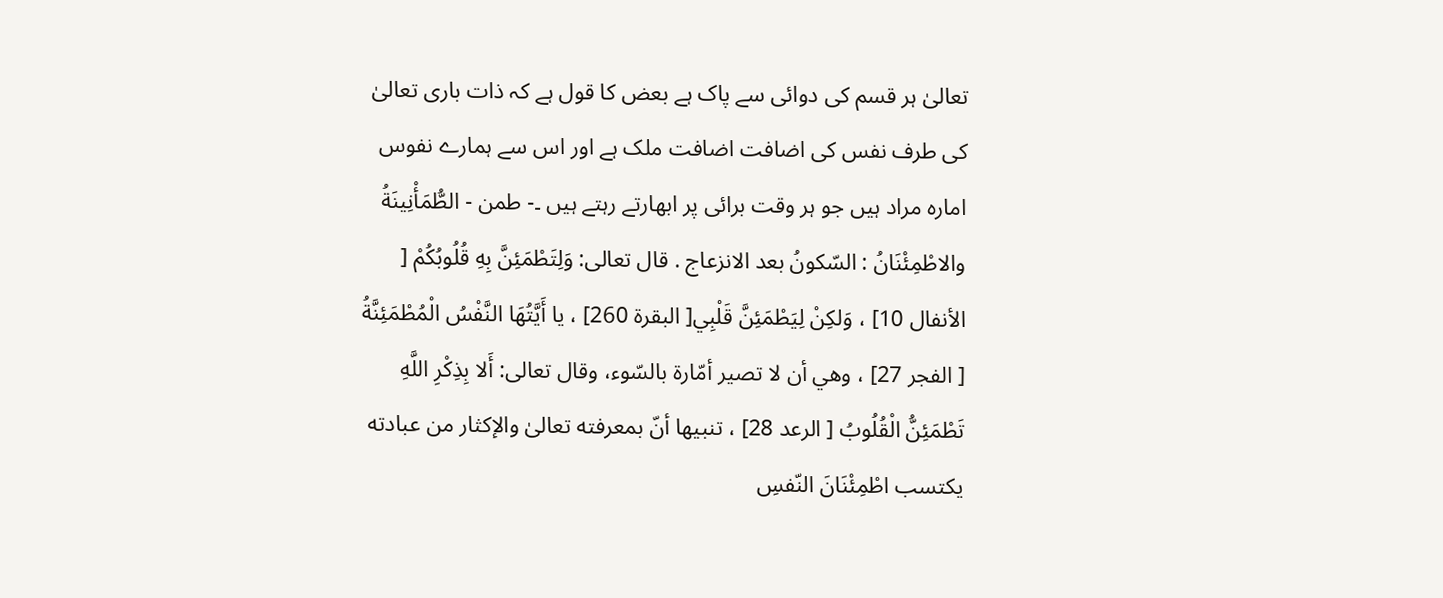تعالیٰ ہر قسم کی دوائی سے پاک ہے بعض کا قول ہے کہ ذات باری تعالیٰ کی طرف نفس کی اضافت اضافت ملک ہے اور اس سے ہمارے نفوس امارہ مراد ہیں جو ہر وقت برائی پر ابھارتے رہتے ہیں ۔- طمن - الطُّمَأْنِينَةُ والاطْمِئْنَانُ : السّكونُ بعد الانزعاج . قال تعالی: وَلِتَطْمَئِنَّ بِهِ قُلُوبُكُمْ [ الأنفال 10] ، وَلكِنْ لِيَطْمَئِنَّ قَلْبِي[ البقرة 260] ، يا أَيَّتُهَا النَّفْسُ الْمُطْمَئِنَّةُ [ الفجر 27] ، وهي أن لا تصیر أمّارة بالسّوء، وقال تعالی: أَلا بِذِكْرِ اللَّهِ تَطْمَئِنُّ الْقُلُوبُ [ الرعد 28] ، تنبيها أنّ بمعرفته تعالیٰ والإکثار من عبادته يکتسب اطْمِئْنَانَ النّفسِ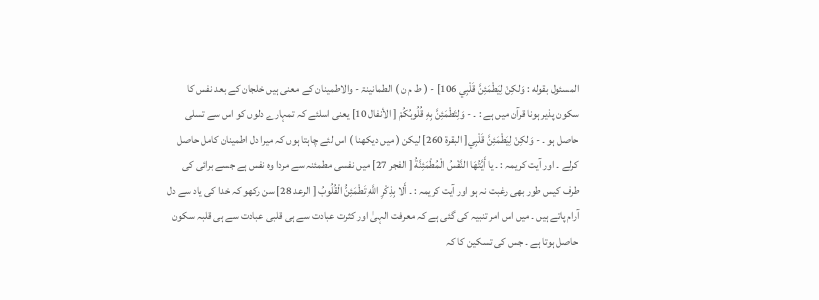المسئول بقوله : وَلكِنْ لِيَطْمَئِنَّ قَلْبِي 106] - ( ط م ن ) الطمانینۃ - والاطمینان کے معنی ہیں خلجان کے بعد نفس کا سکون پذیر ہونا قرآن میں ہے : ۔ - وَلِتَطْمَئِنَّ بِهِ قُلُوبُكُمْ [ الأنفال 10] یعنی اسلئے کہ تمہارے دلوں کو اس سے تسلی حاصل ہو ۔ - وَلكِنْ لِيَطْمَئِنَّ قَلْبِي[ البقرة 260] لیکن ( میں دیکھنا ) اس لئے چاہتا ہوں کہ میرا دل اطمینان کامل حاصل کرلے ۔ اور آیت کریمہ : ۔ يا أَيَّتُهَا النَّفْسُ الْمُطْمَئِنَّةُ [ الفجر 27] میں نفسی مطمئنہ سے مردا وہ نفس ہے جسے برائی کی طرف کیس طور بھی رغبت نہ ہو اور آیت کریمہ : ۔ أَلا بِذِكْرِ اللَّهِ تَطْمَئِنُّ الْقُلُوبُ [ الرعد 28] سن رکھو کہ خدا کی یاد سے دل آرام پاتے ہیں ۔ میں اس امر تنبیہ کی گئی ہے کہ معرفت الہیٰ اور کثرت عبادت سے ہی قلبی عبادت سے ہی قلبہ سکون حاصل ہوتا ہے ۔ جس کی تسکین کا کہ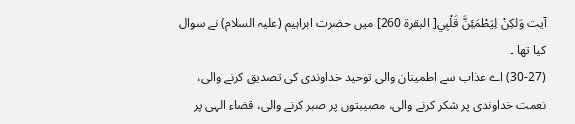آیت وَلكِنْ لِيَطْمَئِنَّ قَلْبِي[ البقرة 260] میں حضرت ابراہیم (علیہ السلام) نے سوال کیا تھا ۔
(30-27) اے عذاب سے اطمینان والی توحید خداوندی کی تصدیق کرنے والی، نعمت خداوندی پر شکر کرنے والی، مصیبتوں پر صبر کرنے والی، قضاء الہی پر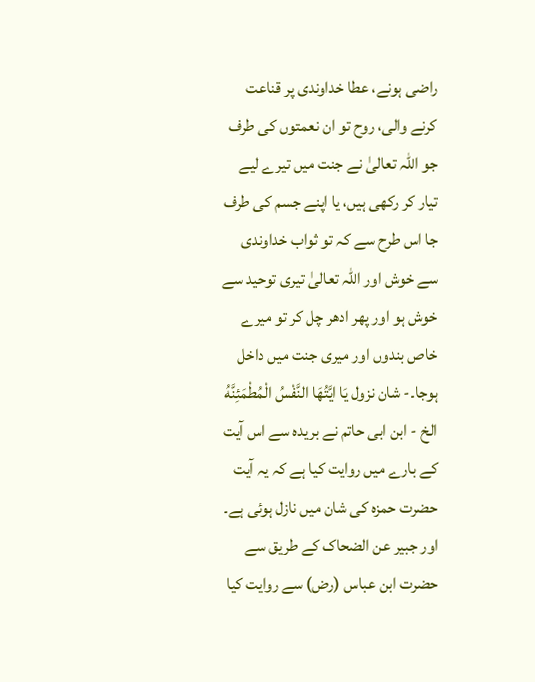راضی ہونے، عطا خداوندی پر قناعت کرنے والی، روح تو ان نعمتوں کی طرف جو اللہ تعالیٰ نے جنت میں تیرے لیے تیار کر رکھی ہیں، یا اپنے جسم کی طرف جا اس طرح سے کہ تو ثواب خداوندی سے خوش اور اللہ تعالیٰ تیری توحید سے خوش ہو اور پھر ادھر چل کر تو میرے خاص بندوں اور میری جنت میں داخل ہوجا۔- شان نزول یَا ایَّتُھَا النَّفْسُ الْمُطْمَئِنَّهُ الخ - ابن ابی حاتم نے بریدہ سے اس آیت کے بارے میں روایت کیا ہے کہ یہ آیت حضرت حمزہ کی شان میں نازل ہوئی ہے۔ اور جبیر عن الضحاک کے طریق سے حضرت ابن عباس (رض) سے روایت کیا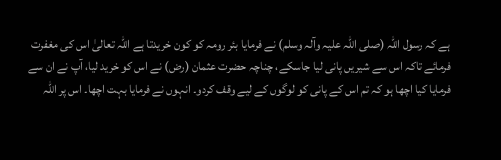ہے کہ رسول اللہ (صلی اللہ علیہ وآلہ وسلم) نے فرمایا بئر رومہ کو کون خریدتا ہے اللہ تعالیٰ اس کی مغفرت فرمائے تاکہ اس سے شیریں پانی لیا جاسکے، چناچہ حضرت عثمان (رض) نے اس کو خرید لیا، آپ نے ان سے فرمایا کیا اچھا ہو کہ تم اس کے پانی کو لوگوں کے لیے وقف کردو۔ انہوں نے فرمایا بہت اچھا۔ اس پر اللہ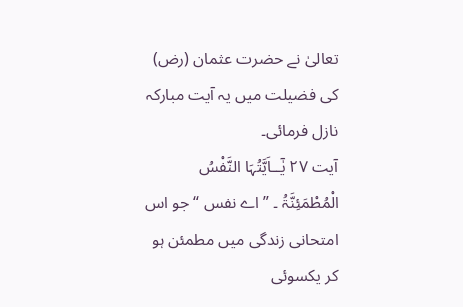تعالیٰ نے حضرت عثمان (رض) کی فضیلت میں یہ آیت مبارکہ نازل فرمائی۔
آیت ٢٧ یٰٓــاَیَّتُہَا النَّفْسُ الْمُطْمَئِنَّۃُ ۔ ” اے نفس “ جو اس امتحانی زندگی میں مطمئن ہو کر یکسوئی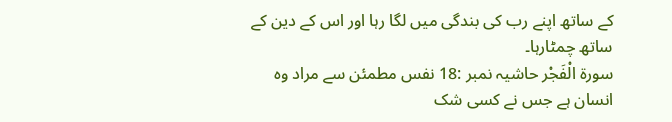کے ساتھ اپنے رب کی بندگی میں لگا رہا اور اس کے دین کے ساتھ چمٹارہا۔
سورة الْفَجْر حاشیہ نمبر :18 نفس مطمئن سے مراد وہ انسان ہے جس نے کسی شک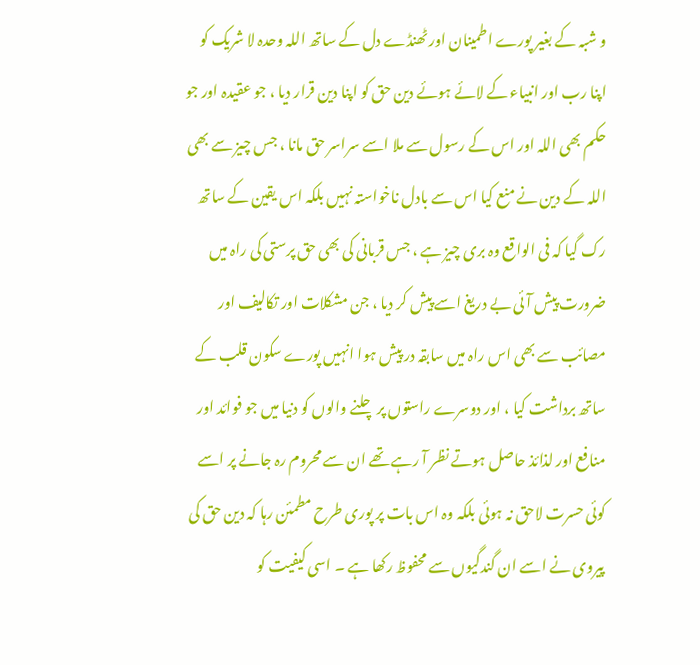و شبہ کے بغیر پورے اطمینان اور ٹھنڈے دل کے ساتھ اللہ وحدہ لا شریک کو اپنا رب اور انبیاء کے لائے ہوئے دین حق کو اپنا دین قرار دیا ، جو عقیدہ اور جو حکم بھی اللہ اور اس کے رسول سے ملا اسے سراسر حق مانا ، جس چیز سے بھی اللہ کے دین نے منع کیا اس سے بادل ناخواستہ نہیں بلکہ اس یقین کے ساتھ رک گیا کہ فی الواقع وہ بری چیز ہے ، جس قربانی کی بھی حق پرستی کی راہ میں ضرورت پیش آئی بے دریغ اسے پیش کر دیا ، جن مشکلات اور تکالیف اور مصائب سے بھی اس راہ میں سابقہ در پیش ہوا انہیں پورے سکون قلب کے ساتھ برداشت کیا ، اور دوسرے راستوں پر چلنے والوں کو دنیا میں جو فوائد اور منافع اور لذائذ حاصل ہوتے نظر آ رہے تھے ان سے محروم رہ جانے پر اسے کوئی حسرت لاحق نہ ہوئی بلکہ وہ اس بات پر پوری طرح مطمئن رہا کہ دین حق کی پیروی نے اسے ان گندگیوں سے محفوظ رکھا ہے ۔ اسی کیفیت کو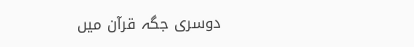دوسری جگہ قرآن میں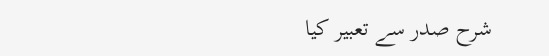شرح صدر سے تعبیر کیا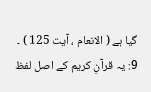گیا ہے ( الانعام ، آیت 125 ) ۔
9: یہ قرآنِ کریم کے اصل لفظ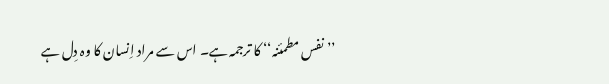’’نفس مطمئنہ‘‘ کا ترجمہ ہے۔ اس سے مراد اِنسان کا وہ دِل ہے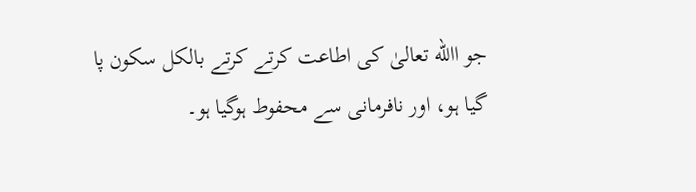جو االله تعالیٰ کی اطاعت کرتے کرتے بالکل سکون پا گیا ہو، اور نافرمانی سے محفوط ہوگیا ہو۔